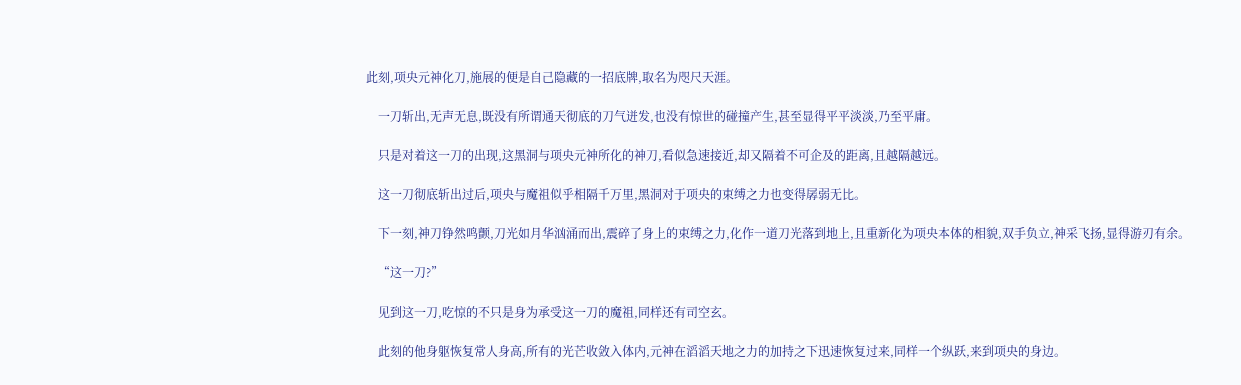此刻,项央元神化刀,施展的便是自己隐藏的一招底牌,取名为咫尺天涯。

    一刀斩出,无声无息,既没有所谓通天彻底的刀气迸发,也没有惊世的碰撞产生,甚至显得平平淡淡,乃至平庸。

    只是对着这一刀的出现,这黑洞与项央元神所化的神刀,看似急速接近,却又隔着不可企及的距离,且越隔越远。

    这一刀彻底斩出过后,项央与魔祖似乎相隔千万里,黑洞对于项央的束缚之力也变得孱弱无比。

    下一刻,神刀铮然鸣颤,刀光如月华汹涌而出,震碎了身上的束缚之力,化作一道刀光落到地上,且重新化为项央本体的相貌,双手负立,神采飞扬,显得游刃有余。

    “这一刀?”

    见到这一刀,吃惊的不只是身为承受这一刀的魔祖,同样还有司空玄。

    此刻的他身躯恢复常人身高,所有的光芒收敛入体内,元神在滔滔天地之力的加持之下迅速恢复过来,同样一个纵跃,来到项央的身边。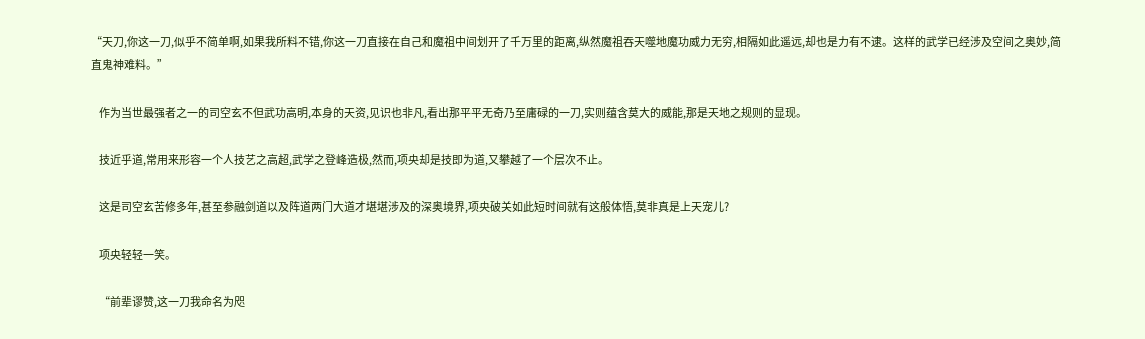“天刀,你这一刀,似乎不简单啊,如果我所料不错,你这一刀直接在自己和魔祖中间划开了千万里的距离,纵然魔祖吞天噬地魔功威力无穷,相隔如此遥远,却也是力有不逮。这样的武学已经涉及空间之奥妙,简直鬼神难料。”

    作为当世最强者之一的司空玄不但武功高明,本身的天资,见识也非凡,看出那平平无奇乃至庸碌的一刀,实则蕴含莫大的威能,那是天地之规则的显现。

    技近乎道,常用来形容一个人技艺之高超,武学之登峰造极,然而,项央却是技即为道,又攀越了一个层次不止。

    这是司空玄苦修多年,甚至参融剑道以及阵道两门大道才堪堪涉及的深奥境界,项央破关如此短时间就有这般体悟,莫非真是上天宠儿?

    项央轻轻一笑。

    “前辈谬赞,这一刀我命名为咫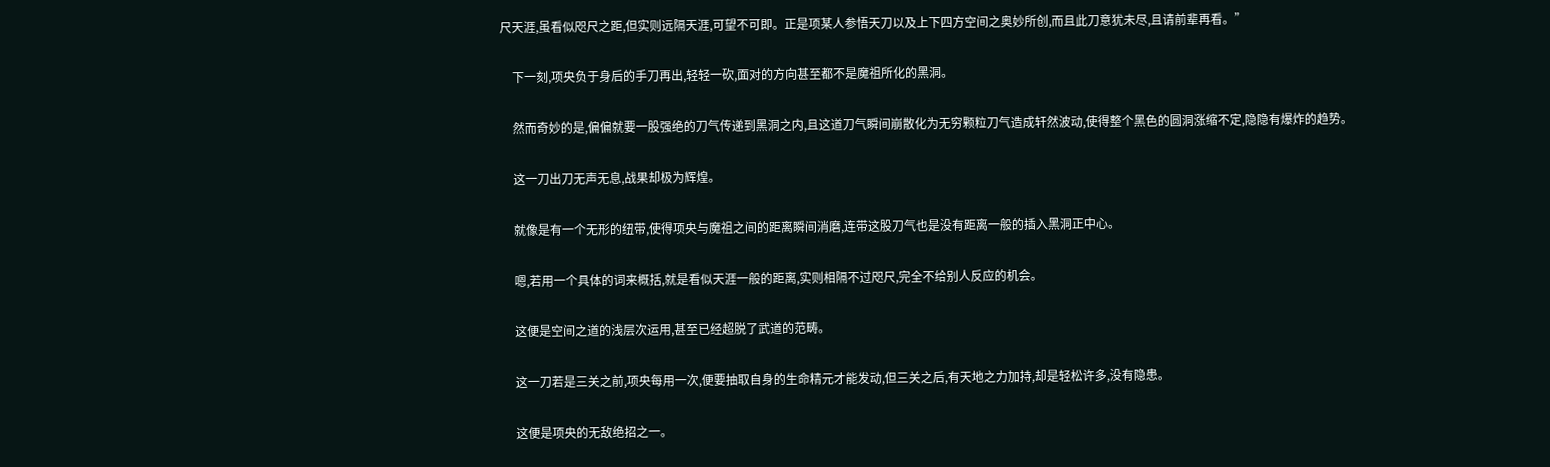尺天涯,虽看似咫尺之距,但实则远隔天涯,可望不可即。正是项某人参悟天刀以及上下四方空间之奥妙所创,而且此刀意犹未尽,且请前辈再看。”

    下一刻,项央负于身后的手刀再出,轻轻一砍,面对的方向甚至都不是魔祖所化的黑洞。

    然而奇妙的是,偏偏就要一股强绝的刀气传递到黑洞之内,且这道刀气瞬间崩散化为无穷颗粒刀气造成轩然波动,使得整个黑色的圆洞涨缩不定,隐隐有爆炸的趋势。

    这一刀出刀无声无息,战果却极为辉煌。

    就像是有一个无形的纽带,使得项央与魔祖之间的距离瞬间消磨,连带这股刀气也是没有距离一般的插入黑洞正中心。

    嗯,若用一个具体的词来概括,就是看似天涯一般的距离,实则相隔不过咫尺,完全不给别人反应的机会。

    这便是空间之道的浅层次运用,甚至已经超脱了武道的范畴。

    这一刀若是三关之前,项央每用一次,便要抽取自身的生命精元才能发动,但三关之后,有天地之力加持,却是轻松许多,没有隐患。

    这便是项央的无敌绝招之一。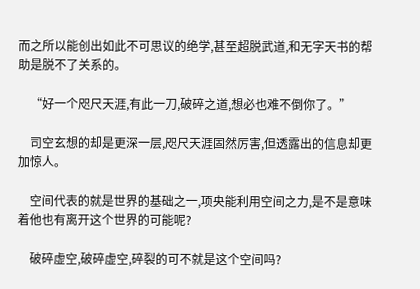而之所以能创出如此不可思议的绝学,甚至超脱武道,和无字天书的帮助是脱不了关系的。

    “好一个咫尺天涯,有此一刀,破碎之道,想必也难不倒你了。”

    司空玄想的却是更深一层,咫尺天涯固然厉害,但透露出的信息却更加惊人。

    空间代表的就是世界的基础之一,项央能利用空间之力,是不是意味着他也有离开这个世界的可能呢?

    破碎虚空,破碎虚空,碎裂的可不就是这个空间吗?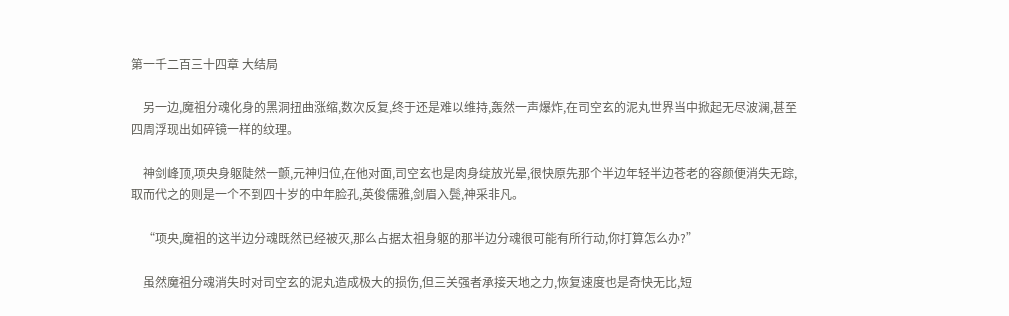第一千二百三十四章 大结局

    另一边,魔祖分魂化身的黑洞扭曲涨缩,数次反复,终于还是难以维持,轰然一声爆炸,在司空玄的泥丸世界当中掀起无尽波澜,甚至四周浮现出如碎镜一样的纹理。

    神剑峰顶,项央身躯陡然一颤,元神归位,在他对面,司空玄也是肉身绽放光晕,很快原先那个半边年轻半边苍老的容颜便消失无踪,取而代之的则是一个不到四十岁的中年脸孔,英俊儒雅,剑眉入鬓,神采非凡。

    “项央,魔祖的这半边分魂既然已经被灭,那么占据太祖身躯的那半边分魂很可能有所行动,你打算怎么办?”

    虽然魔祖分魂消失时对司空玄的泥丸造成极大的损伤,但三关强者承接天地之力,恢复速度也是奇快无比,短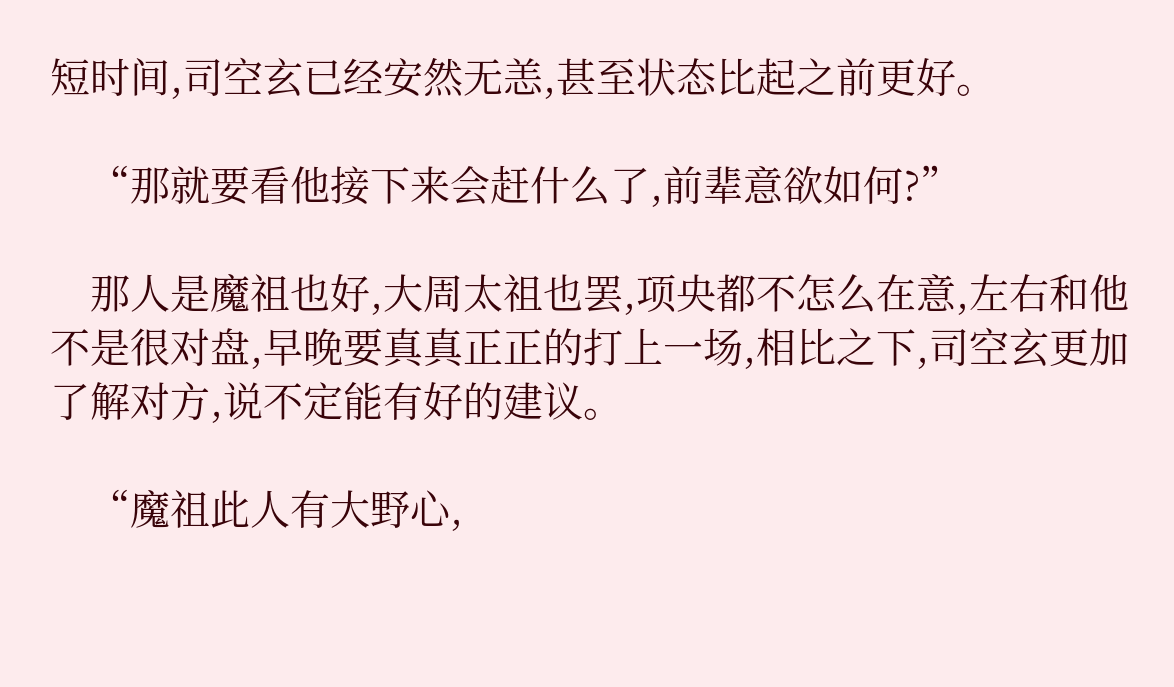短时间,司空玄已经安然无恙,甚至状态比起之前更好。

    “那就要看他接下来会赶什么了,前辈意欲如何?”

    那人是魔祖也好,大周太祖也罢,项央都不怎么在意,左右和他不是很对盘,早晚要真真正正的打上一场,相比之下,司空玄更加了解对方,说不定能有好的建议。

    “魔祖此人有大野心,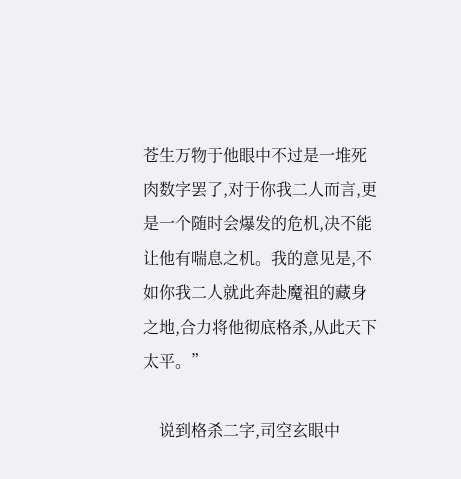苍生万物于他眼中不过是一堆死肉数字罢了,对于你我二人而言,更是一个随时会爆发的危机,决不能让他有喘息之机。我的意见是,不如你我二人就此奔赴魔祖的藏身之地,合力将他彻底格杀,从此天下太平。”

    说到格杀二字,司空玄眼中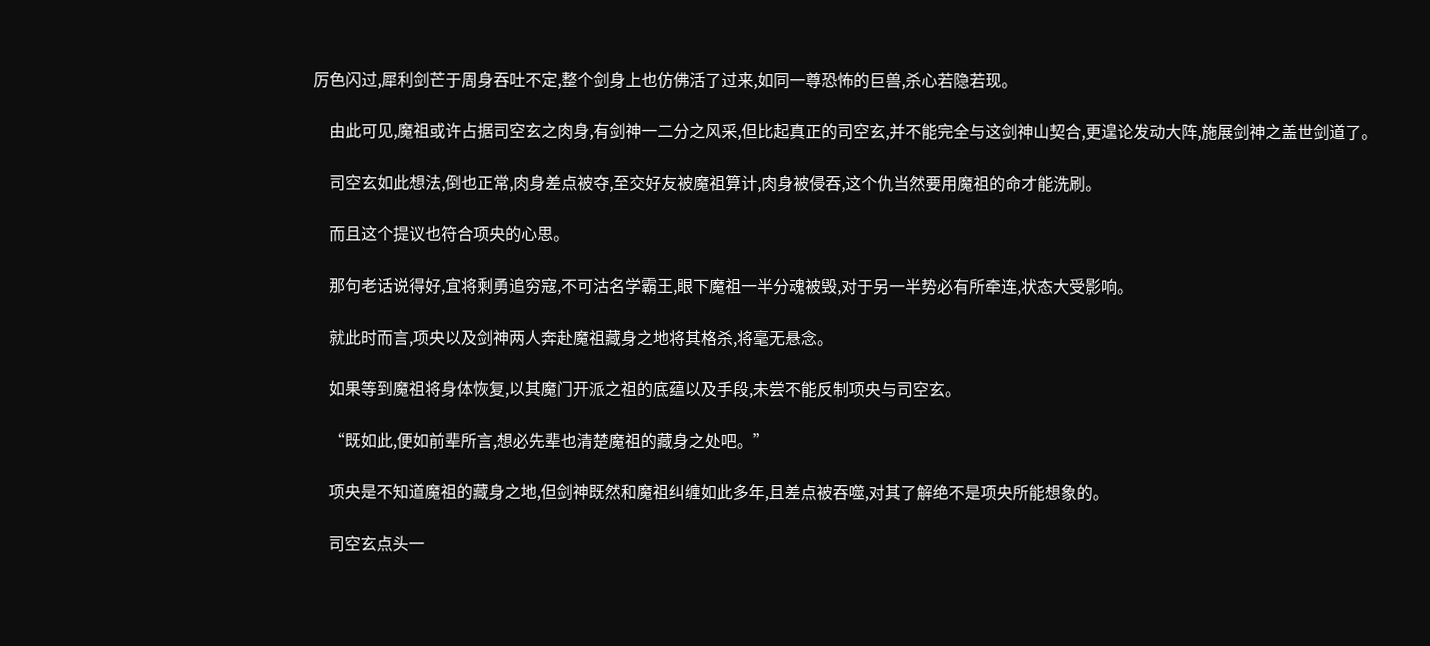厉色闪过,犀利剑芒于周身吞吐不定,整个剑身上也仿佛活了过来,如同一尊恐怖的巨兽,杀心若隐若现。

    由此可见,魔祖或许占据司空玄之肉身,有剑神一二分之风采,但比起真正的司空玄,并不能完全与这剑神山契合,更遑论发动大阵,施展剑神之盖世剑道了。

    司空玄如此想法,倒也正常,肉身差点被夺,至交好友被魔祖算计,肉身被侵吞,这个仇当然要用魔祖的命才能洗刷。

    而且这个提议也符合项央的心思。

    那句老话说得好,宜将剩勇追穷寇,不可沽名学霸王,眼下魔祖一半分魂被毁,对于另一半势必有所牵连,状态大受影响。

    就此时而言,项央以及剑神两人奔赴魔祖藏身之地将其格杀,将毫无悬念。

    如果等到魔祖将身体恢复,以其魔门开派之祖的底蕴以及手段,未尝不能反制项央与司空玄。

    “既如此,便如前辈所言,想必先辈也清楚魔祖的藏身之处吧。”

    项央是不知道魔祖的藏身之地,但剑神既然和魔祖纠缠如此多年,且差点被吞噬,对其了解绝不是项央所能想象的。

    司空玄点头一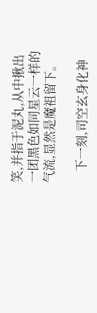笑,并指于泥丸,从中揪出一团黑色如同星云一样的气流,显然是魔祖留下。

    下一刻,司空玄身化神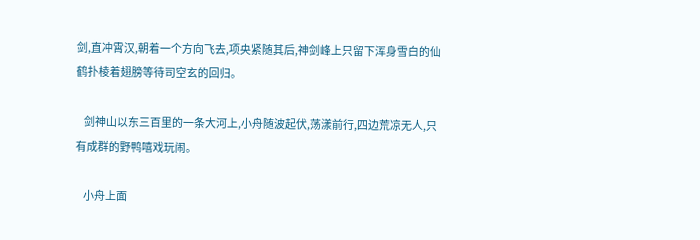剑,直冲霄汉,朝着一个方向飞去,项央紧随其后,神剑峰上只留下浑身雪白的仙鹤扑棱着翅膀等待司空玄的回归。

    剑神山以东三百里的一条大河上,小舟随波起伏,荡漾前行,四边荒凉无人,只有成群的野鸭嘻戏玩闹。

    小舟上面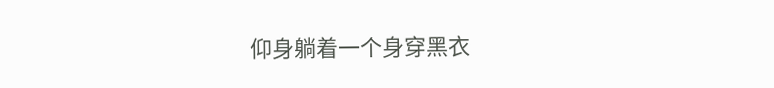仰身躺着一个身穿黑衣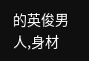的英俊男人,身材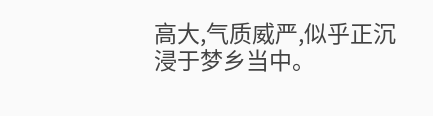高大,气质威严,似乎正沉浸于梦乡当中。